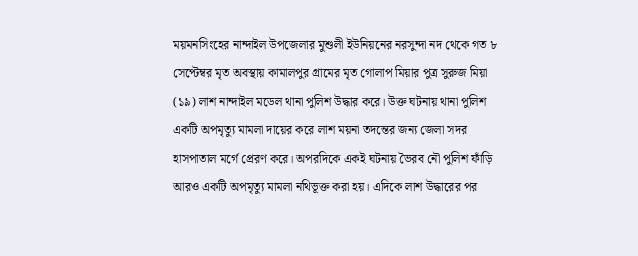ময়মনসিংহের নান্দাইল উপজেলার মুশুলী ইউনিয়নের নরসুন্দা নদ থেকে গত ৮ সেপ্টেম্বর মৃত অবস্থায় কামালপুর গ্রামের মৃত গোলাপ মিয়ার পুত্র সুরুজ মিয়া (১৯) লাশ নান্দাইল মডেল থানা পুলিশ উদ্ধার করে। উক্ত ঘটনায় থানা পুলিশ একটি অপমৃত্যু মামলা দায়ের করে লাশ ময়না তদন্তের জন্য জেলা সদর হাসপাতাল মর্গে প্রেরণ করে। অপরদিকে একই ঘটনায় ভৈরব নৌ পুলিশ ফাঁড়ি আরও একটি অপমৃত্যু মামলা নথিভূক্ত করা হয়। এদিকে লাশ উদ্ধারের পর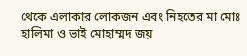থেকে এলাকার লোকজন এবং নিহতের মা মোঃ হালিমা ও ভাই মোহাম্মদ জয়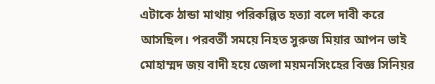এটাকে ঠান্ডা মাথায় পরিকল্পিত হত্যা বলে দাবী করে আসছিল। পরবর্তী সময়ে নিহত সুরুজ মিয়ার আপন ভাই মোহাম্মদ জয় বাদী হয়ে জেলা ময়মনসিংহের বিজ্ঞ সিনিয়র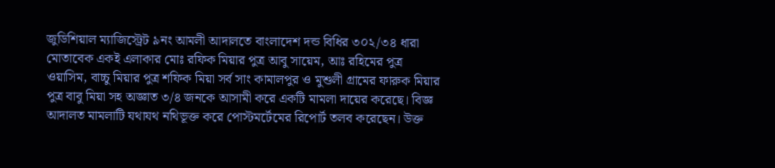জুডিশিয়াল ম্যাজিস্ট্রেট ৯নং আমলী আদালতে বাংলাদেশ দন্ড বিধির ৩০২/৩৪ ধারা মোতাবেক একই এলাকার মোঃ রফিক মিয়ার পুত্র আবু সায়েম, আঃ রহিমের পুত্র ওয়াসিম, বাচ্চু মিয়ার পুত্র শফিক মিয়া সর্ব সাং কামালপুর ও মুশুলী গ্রামের ফারুক মিয়ার পুত্র বাবু মিয়া সহ অজ্ঞাত ৩/৪ জনকে আসামী করে একটি মামলা দায়ের করেছে। বিজ্ঞ আদালত মামলাটি যথাযথ নথিভূক্ত করে পোস্টমর্টেমের রিপোর্ট তলব করেছেন। উক্ত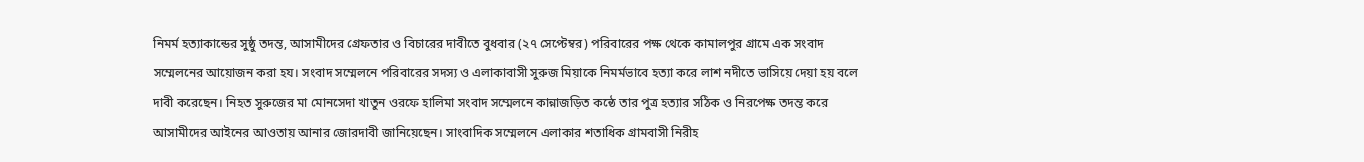নিমর্ম হত্যাকান্ডের সুষ্ঠু তদন্ত, আসামীদের গ্রেফতার ও বিচারের দাবীতে বুধবার (২৭ সেপ্টেম্বর) পরিবারের পক্ষ থেকে কামালপুর গ্রামে এক সংবাদ সম্মেলনের আয়োজন করা হয। সংবাদ সম্মেলনে পরিবারের সদস্য ও এলাকাবাসী সুরুজ মিয়াকে নিমর্মভাবে হত্যা করে লাশ নদীতে ভাসিয়ে দেয়া হয় বলে দাবী করেছেন। নিহত সুরুজের মা মোনসেদা খাতুন ওরফে হালিমা সংবাদ সম্মেলনে কান্নাজড়িত কন্ঠে তার পুত্র হত্যার সঠিক ও নিরপেক্ষ তদন্ত করে আসামীদের আইনের আওতায় আনার জোরদাবী জানিয়েছেন। সাংবাদিক সম্মেলনে এলাকার শতাধিক গ্রামবাসী নিরীহ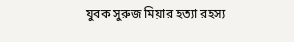যুবক সুরুজ মিয়ার হত্যা রহস্য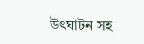উৎঘাটন সহ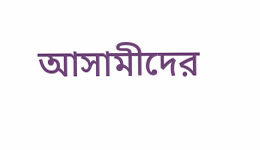আসামীদের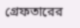গ্রেফতারের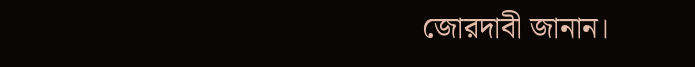জোরদাবী জানান।